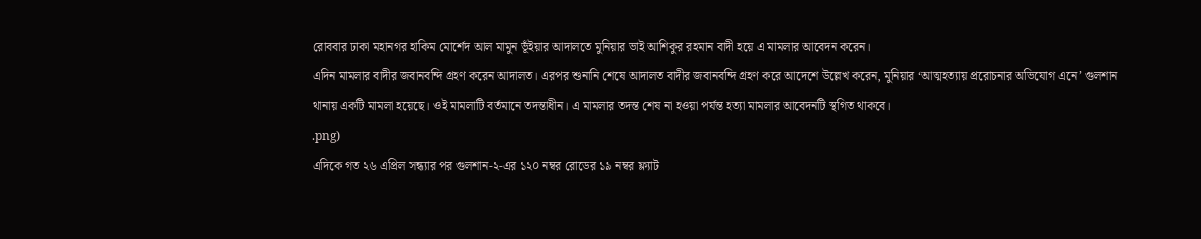রোববার ঢাকা মহানগর হাকিম মোর্শেদ আল মামুন ভূঁইয়ার আদালতে মুনিয়ার ভাই আশিকুর রহমান বাদী হয়ে এ মামলার আবেদন করেন।
এদিন মামলার বাদীর জবানবন্দি গ্রহণ করেন আদালত। এরপর শুনানি শেষে আদালত বাদীর জবানবন্দি গ্রহণ করে আদেশে উল্লেখ করেন, মুনিয়ার ‘আত্মহত্যায় প্ররোচনার অভিযোগ এনে’ গুলশান থানায় একটি মামলা হয়েছে। ওই মামলাটি বর্তমানে তদন্তাধীন। এ মামলার তদন্ত শেষ না হওয়া পর্যন্ত হত্যা মামলার আবেদনটি স্থগিত থাকবে।
.png)
এদিকে গত ২৬ এপ্রিল সন্ধ্যার পর গুলশান-২-এর ১২০ নম্বর রোডের ১৯ নম্বর ফ্ল্যাট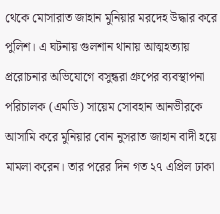থেকে মোসারাত জাহান মুনিয়ার মরদেহ উদ্ধার করে পুলিশ। এ ঘটনায় গুলশান থানায় আত্মহত্যায় প্ররোচনার অভিযোগে বসুন্ধরা গ্রুপের ব্যবস্থাপনা পরিচালক (এমডি) সায়েম সোবহান আনভীরকে আসামি করে মুনিয়ার বোন নুসরাত জাহান বাদী হয়ে মামলা করেন। তার পরের দিন গত ২৭ এপ্রিল ঢাকা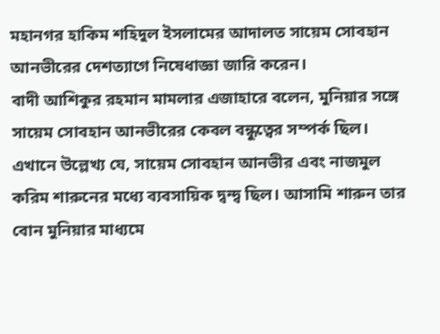মহানগর হাকিম শহিদুল ইসলামের আদালত সায়েম সোবহান আনভীরের দেশত্যাগে নিষেধাজ্ঞা জারি করেন।
বাদী আশিকুর রহমান মামলার এজাহারে বলেন, মুনিয়ার সঙ্গে সায়েম সোবহান আনভীরের কেবল বন্ধুত্বের সম্পর্ক ছিল। এখানে উল্লেখ্য যে, সায়েম সোবহান আনভীর এবং নাজমুল করিম শারুনের মধ্যে ব্যবসায়িক দ্বন্দ্ব ছিল। আসামি শারুন তার বোন মুনিয়ার মাধ্যমে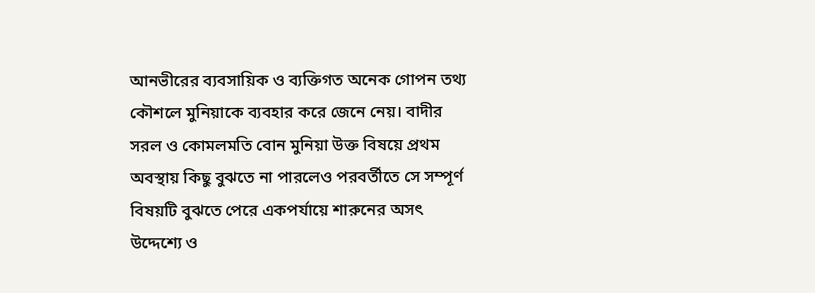আনভীরের ব্যবসায়িক ও ব্যক্তিগত অনেক গোপন তথ্য কৌশলে মুনিয়াকে ব্যবহার করে জেনে নেয়। বাদীর সরল ও কোমলমতি বোন মুনিয়া উক্ত বিষয়ে প্রথম অবস্থায় কিছু বুঝতে না পারলেও পরবর্তীতে সে সম্পূর্ণ বিষয়টি বুঝতে পেরে একপর্যায়ে শারুনের অসৎ উদ্দেশ্যে ও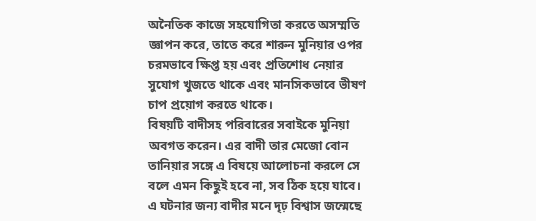অনৈতিক কাজে সহযোগিতা করতে অসম্মতি জ্ঞাপন করে, তাতে করে শারুন মুনিয়ার ওপর চরমভাবে ক্ষিপ্ত হয় এবং প্রতিশোধ নেয়ার সুযোগ খুজতে থাকে এবং মানসিকভাবে ভীষণ চাপ প্রয়োগ করতে থাকে।
বিষয়টি বাদীসহ পরিবারের সবাইকে মুনিয়া অবগত করেন। এর বাদী তার মেজো বোন তানিয়ার সঙ্গে এ বিষয়ে আলোচনা করলে সে বলে এমন কিছুই হবে না, সব ঠিক হয়ে যাবে। এ ঘটনার জন্য বাদীর মনে দৃঢ় বিশ্বাস জন্মেছে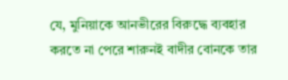যে, মুনিয়াকে আনভীরের বিরুদ্ধে ব্যবহার করতে না পেরে শারুনই বাদীর বোনকে তার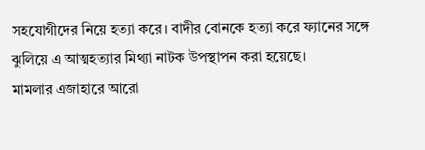সহযোগীদের নিয়ে হত্যা করে। বাদীর বোনকে হত্যা করে ফ্যানের সঙ্গে ঝুলিয়ে এ আত্মহত্যার মিথ্যা নাটক উপস্থাপন করা হয়েছে।
মামলার এজাহারে আরো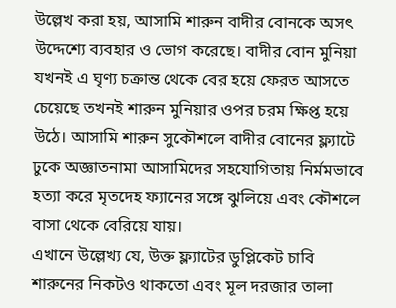উল্লেখ করা হয়, আসামি শারুন বাদীর বোনকে অসৎ উদ্দেশ্যে ব্যবহার ও ভোগ করেছে। বাদীর বোন মুনিয়া যখনই এ ঘৃণ্য চক্রান্ত থেকে বের হয়ে ফেরত আসতে চেয়েছে তখনই শারুন মুনিয়ার ওপর চরম ক্ষিপ্ত হয়ে উঠে। আসামি শারুন সুকৌশলে বাদীর বোনের ফ্ল্যাটে ঢুকে অজ্ঞাতনামা আসামিদের সহযোগিতায় নির্মমভাবে হত্যা করে মৃতদেহ ফ্যানের সঙ্গে ঝুলিয়ে এবং কৌশলে বাসা থেকে বেরিয়ে যায়।
এখানে উল্লেখ্য যে, উক্ত ফ্ল্যাটের ডুপ্লিকেট চাবি শারুনের নিকটও থাকতো এবং মূল দরজার তালা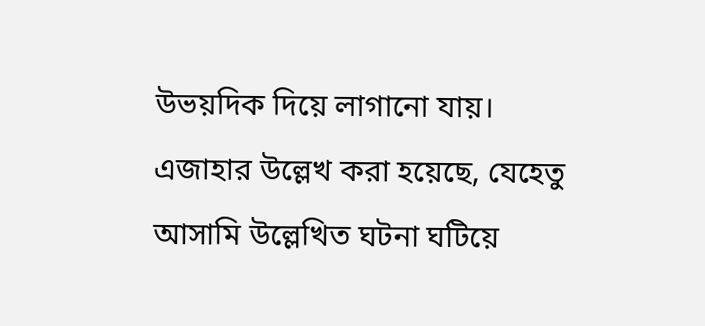উভয়দিক দিয়ে লাগানো যায়।
এজাহার উল্লেখ করা হয়েছে, যেহেতু আসামি উল্লেখিত ঘটনা ঘটিয়ে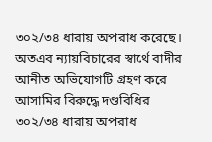৩০২/৩৪ ধারায় অপরাধ করেছে। অতএব ন্যায়বিচারের স্বার্থে বাদীর আনীত অভিযোগটি গ্রহণ করে আসামির বিরুদ্ধে দণ্ডবিধির ৩০২/৩৪ ধারায় অপরাধ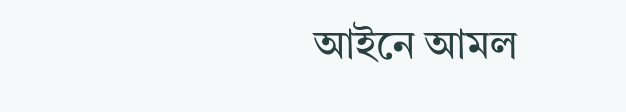আইনে আমল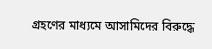গ্রহণের মাধ্যমে আসামিদের বিরুদ্ধে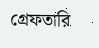গ্রেফতারি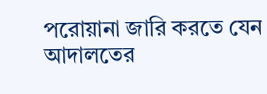পরোয়ানা জারি করতে যেন আদালতের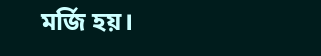মর্জি হয়।